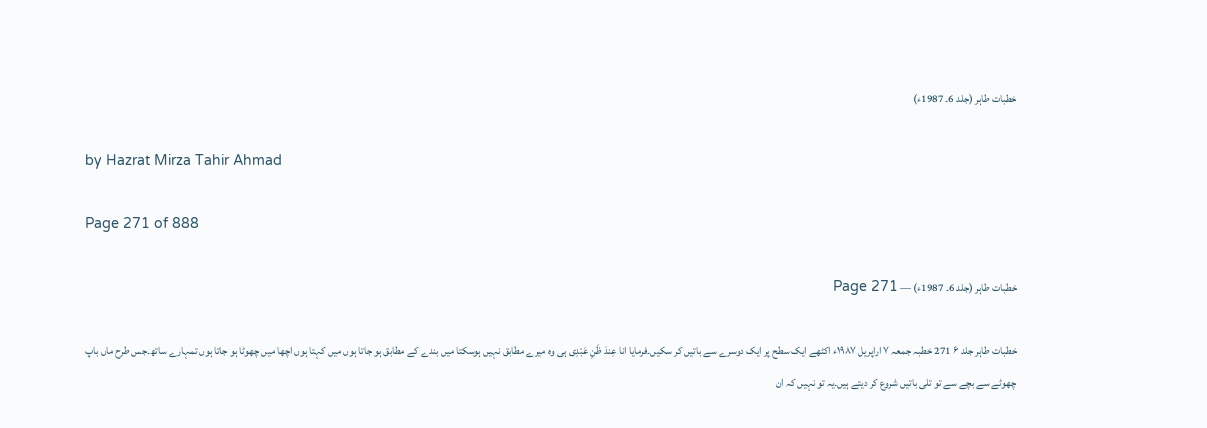خطبات طاہر (جلد 6۔ 1987ء)

by Hazrat Mirza Tahir Ahmad

Page 271 of 888

خطبات طاہر (جلد 6۔ 1987ء) — Page 271

خطبات طاہر جلد ۶ 271 خطبہ جمعہ ۷ اراپریل ۱۹۸۷ء اکٹھے ایک سطح پر ایک دوسرے سے باتیں کر سکیں۔فرمایا انا عِندَ ظَنِ عَبْدِی ہی وہ میرے مطابق نہیں ہوسکتا میں بندے کے مطابق ہو جاتا ہوں میں کہتا ہوں اچھا میں چھوٹا ہو جاتا ہوں تمہارے ساتھ۔جس طرح ماں باپ چھوٹے سے بچے سے تو تلی باتیں شروع کر دیتے ہیں۔یہ تو نہیں کہ ان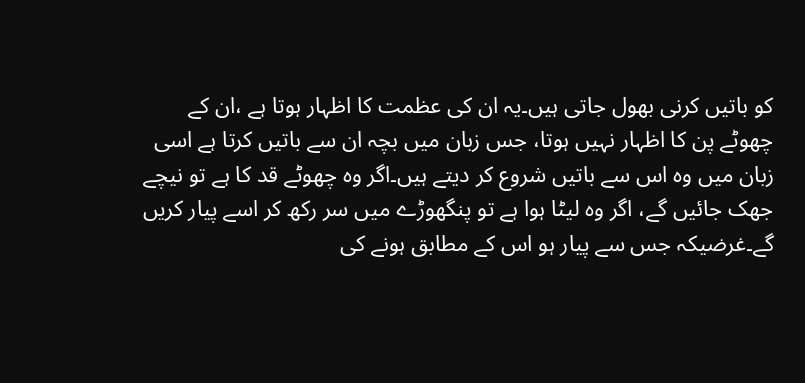کو باتیں کرنی بھول جاتی ہیں۔یہ ان کی عظمت کا اظہار ہوتا ہے ،ان کے چھوٹے پن کا اظہار نہیں ہوتا، جس زبان میں بچہ ان سے باتیں کرتا ہے اسی زبان میں وہ اس سے باتیں شروع کر دیتے ہیں۔اگر وہ چھوٹے قد کا ہے تو نیچے جھک جائیں گے، اگر وہ لیٹا ہوا ہے تو پنگھوڑے میں سر رکھ کر اسے پیار کریں گے۔غرضیکہ جس سے پیار ہو اس کے مطابق ہونے کی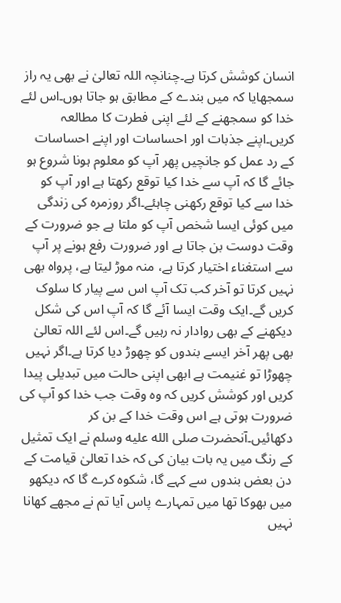انسان کوشش کرتا ہے۔چنانچہ اللہ تعالیٰ نے بھی یہ راز سمجھایا کہ میں بندے کے مطابق ہو جاتا ہوں۔اس لئے خدا کو سمجھنے کے لئے اپنی فطرت کا مطالعہ کریں۔اپنے جذبات اور احساسات اور اپنے احساسات کے رد عمل کو جانچیں پھر آپ کو معلوم ہونا شروع ہو جائے گا کہ آپ سے خدا کیا توقع رکھتا ہے اور آپ کو خدا سے کیا توقع رکھنی چاہئے۔اگر روزمرہ کی زندگی میں کوئی ایسا شخص آپ کو ملتا ہے جو ضرورت کے وقت دوست بن جاتا ہے اور ضرورت رفع ہونے پر آپ سے استغناء اختیار کرتا ہے، منہ موڑ لیتا ہے، پرواہ بھی نہیں کرتا تو آخر کب تک آپ اس سے پیار کا سلوک کریں گے۔ایک وقت ایسا آئے گا کہ آپ اس کی شکل دیکھنے کے بھی روادار نہ رہیں گے۔اس لئے اللہ تعالیٰ بھی پھر آخر ایسے بندوں کو چھوڑ دیا کرتا ہے۔اگر نہیں چھوڑا تو غنیمت ہے ابھی اپنی حالت میں تبدیلی پیدا کریں اور کوشش کریں کہ وہ وقت جب خدا کو آپ کی ضرورت ہوتی ہے اس وقت خدا کے بن کر دکھائیں۔آنحضرت صلى الله عليه وسلم نے ایک تمثیل کے رنگ میں یہ بات بیان کی کہ خدا تعالیٰ قیامت کے دن بعض بندوں سے کہے گا، شکوہ کرے گا کہ دیکھو میں بھوکا تھا میں تمہارے پاس آیا تم نے مجھے کھانا نہیں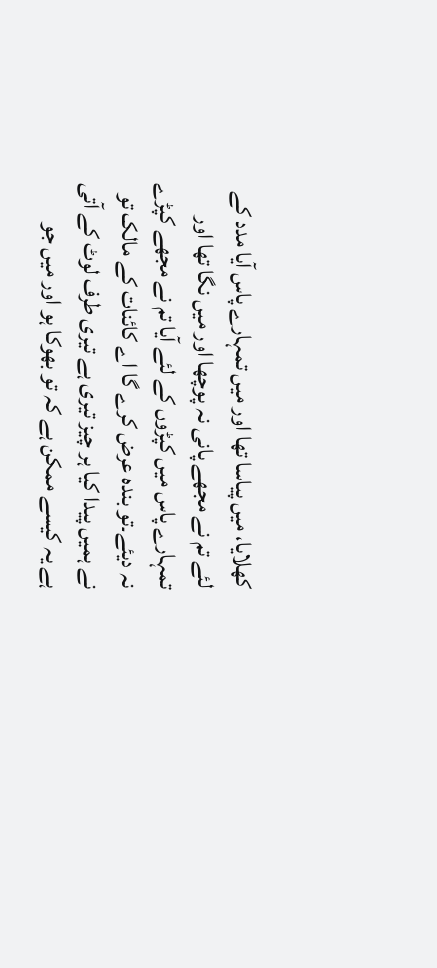کھلایا، میں پیاسا تھا اور میں تمہارے پاس آیا مدد کے لئے تم نے مجھے پانی نہ پوچھا اور میں نگا تھا اور تمہارے پاس میں کپڑوں کے لئے آیا تم نے مجھے کپڑے نہ دیئے۔تو بندہ عرض کرے گا اے کائنات کے مالک تو نے ہمیں پیدا کیا ہر چیز تیری ہے تیری طرف لوٹ کے آتی ہے یہ کیسے ممکن ہے کہ تو بھوکا ہو اور میں جو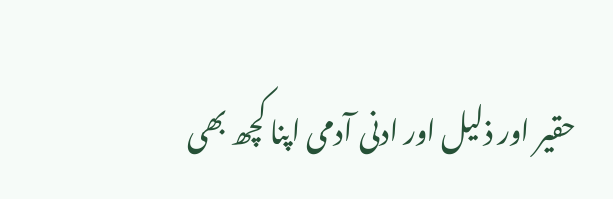حقیر اور ذلیل اور ادنی آدمی اپنا کچھ بھی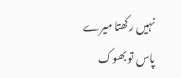نہیں رکھتا میرے پاس تو بھوک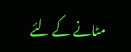مٹانے کے لئے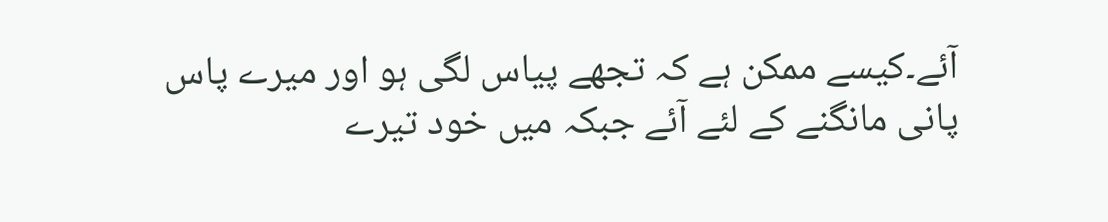آئے۔کیسے ممکن ہے کہ تجھے پیاس لگی ہو اور میرے پاس پانی مانگنے کے لئے آئے جبکہ میں خود تیرے